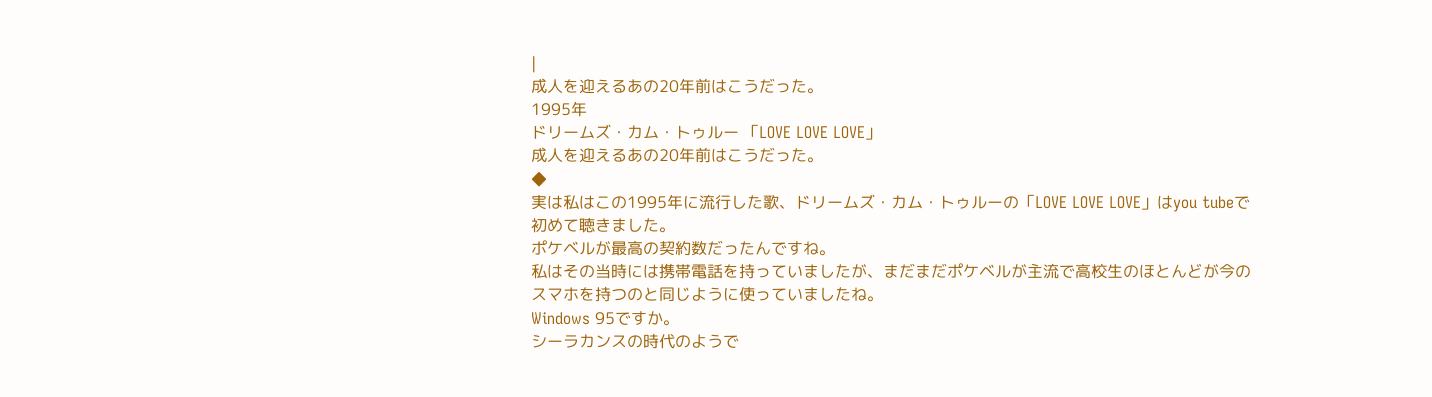|
成人を迎えるあの20年前はこうだった。
1995年
ドリームズ・カム・トゥルー 「LOVE LOVE LOVE」
成人を迎えるあの20年前はこうだった。
◆
実は私はこの1995年に流行した歌、ドリームズ・カム・トゥルーの「LOVE LOVE LOVE」はyou tubeで初めて聴きました。
ポケベルが最高の契約数だったんですね。
私はその当時には携帯電話を持っていましたが、まだまだポケベルが主流で高校生のほとんどが今のスマホを持つのと同じように使っていましたね。
Windows 95ですか。
シーラカンスの時代のようで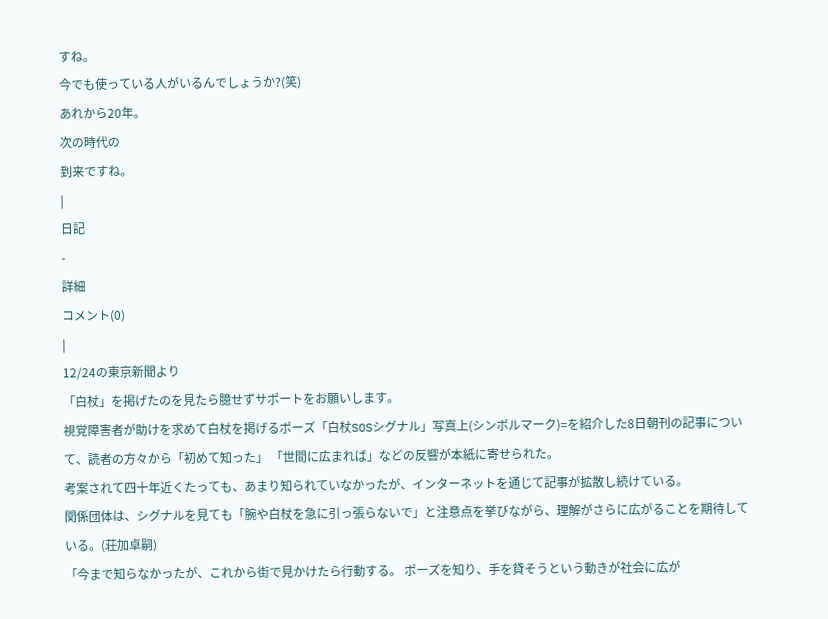すね。
今でも使っている人がいるんでしょうか?(笑)
あれから20年。
次の時代の
到来ですね。
|
日記
-
詳細
コメント(0)
|
12/24の東京新聞より
「白杖」を掲げたのを見たら臆せずサポートをお願いします。
視覚障害者が助けを求めて白杖を掲げるポーズ「白杖SOSシグナル」写真上(シンボルマーク)=を紹介した8日朝刊の記事について、読者の方々から「初めて知った」 「世間に広まれば」などの反響が本紙に寄せられた。
考案されて四十年近くたっても、あまり知られていなかったが、インターネットを通じて記事が拡散し続けている。
関係団体は、シグナルを見ても「腕や白杖を急に引っ張らないで」と注意点を挙びながら、理解がさらに広がることを期待している。(荘加卓嗣)
「今まで知らなかったが、これから街で見かけたら行動する。 ポーズを知り、手を貸そうという動きが社会に広が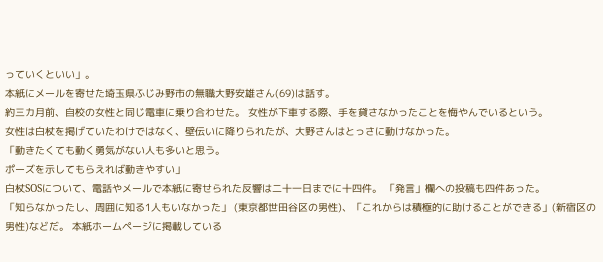っていくといい」。
本紙にメールを寄せた埼玉県ふじみ野市の無職大野安雄さん(69)は話す。
約三カ月前、自校の女性と同じ電車に乗り合わせた。 女性が下車する際、手を貸さなかったことを悔やんでいるという。
女性は白杖を掲げていたわけではなく、壁伝いに降りられたが、大野さんはとっさに動けなかった。
「動きたくても動く勇気がない人も多いと思う。
ポーズを示してもらえれば動きやすい」
白杖SOSについて、電話やメールで本紙に寄せられた反響は二十一日までに十四件。 「発言」欄への投稿も四件あった。
「知らなかったし、周囲に知る1人もいなかった」 (東京都世田谷区の男性)、「これからは積極的に助けることができる」(新宿区の男性)などだ。 本紙ホームページに掲載している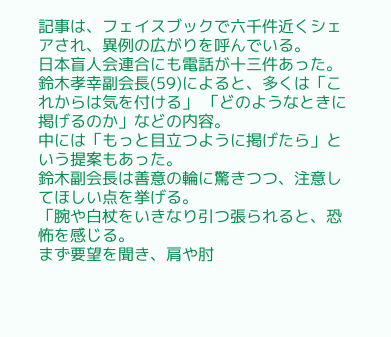記事は、フェイスブックで六千件近くシェアされ、異例の広がりを呼んでいる。
日本盲人会連合にも電話が十三件あった。 鈴木孝幸副会長(59)によると、多くは「これからは気を付ける」 「どのようなときに掲げるのか」などの内容。
中には「もっと目立つように掲げたら」という提案もあった。
鈴木副会長は善意の輪に驚きつつ、注意してほしい点を挙げる。
「腕や白杖をいきなり引つ張られると、恐怖を感じる。
まず要望を聞き、肩や肘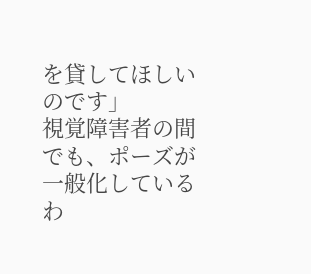を貸してほしいのです」
視覚障害者の間でも、ポーズが一般化しているわ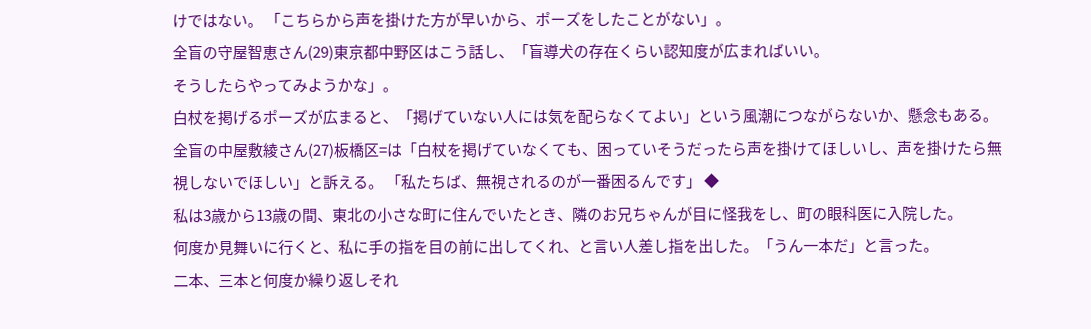けではない。 「こちらから声を掛けた方が早いから、ポーズをしたことがない」。
全盲の守屋智恵さん(29)東京都中野区はこう話し、「盲導犬の存在くらい認知度が広まればいい。
そうしたらやってみようかな」。
白杖を掲げるポーズが広まると、「掲げていない人には気を配らなくてよい」という風潮につながらないか、懸念もある。 全盲の中屋敷綾さん(27)板橋区=は「白杖を掲げていなくても、困っていそうだったら声を掛けてほしいし、声を掛けたら無視しないでほしい」と訴える。 「私たちば、無視されるのが一番困るんです」 ◆
私は3歳から13歳の間、東北の小さな町に住んでいたとき、隣のお兄ちゃんが目に怪我をし、町の眼科医に入院した。
何度か見舞いに行くと、私に手の指を目の前に出してくれ、と言い人差し指を出した。「うん一本だ」と言った。
二本、三本と何度か繰り返しそれ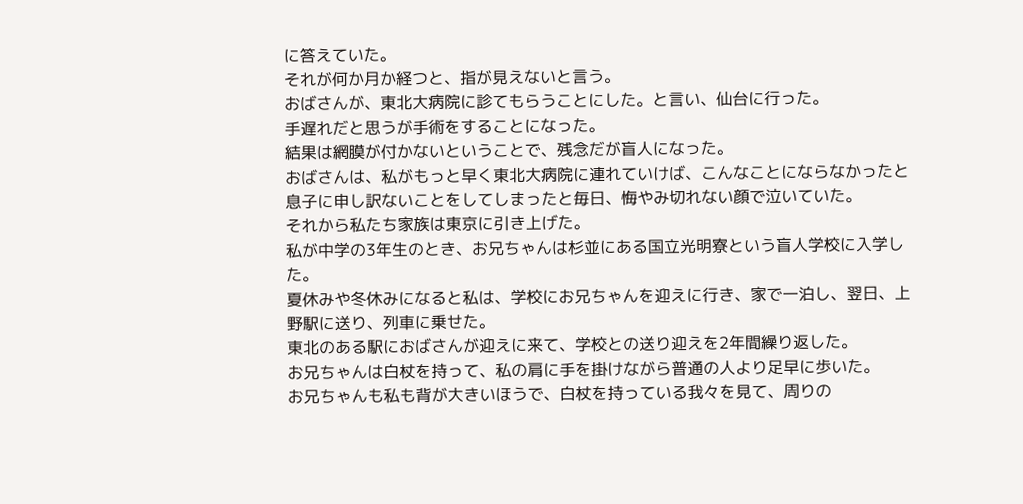に答えていた。
それが何か月か経つと、指が見えないと言う。
おばさんが、東北大病院に診てもらうことにした。と言い、仙台に行った。
手遅れだと思うが手術をすることになった。
結果は網膜が付かないということで、残念だが盲人になった。
おばさんは、私がもっと早く東北大病院に連れていけば、こんなことにならなかったと息子に申し訳ないことをしてしまったと毎日、悔やみ切れない顔で泣いていた。
それから私たち家族は東京に引き上げた。
私が中学の3年生のとき、お兄ちゃんは杉並にある国立光明寮という盲人学校に入学した。
夏休みや冬休みになると私は、学校にお兄ちゃんを迎えに行き、家で一泊し、翌日、上野駅に送り、列車に乗せた。
東北のある駅におばさんが迎えに来て、学校との送り迎えを2年間繰り返した。
お兄ちゃんは白杖を持って、私の肩に手を掛けながら普通の人より足早に歩いた。
お兄ちゃんも私も背が大きいほうで、白杖を持っている我々を見て、周りの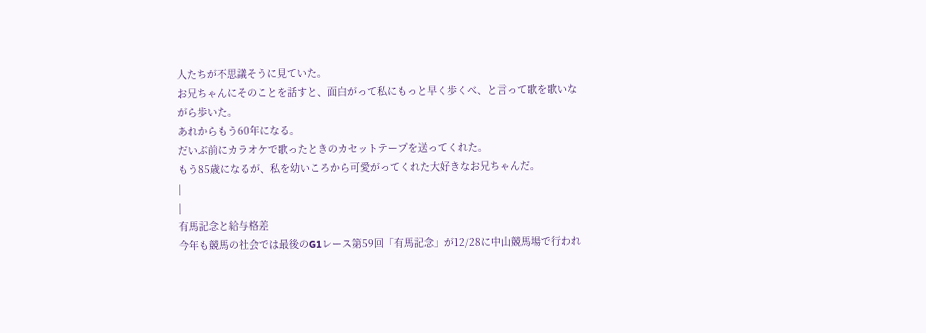人たちが不思議そうに見ていた。
お兄ちゃんにそのことを話すと、面白がって私にもっと早く歩くべ、と言って歌を歌いながら歩いた。
あれからもう60年になる。
だいぶ前にカラオケで歌ったときのカセットテープを送ってくれた。
もう85歳になるが、私を幼いころから可愛がってくれた大好きなお兄ちゃんだ。
|
|
有馬記念と給与格差
今年も競馬の社会では最後のG1レース第59回「有馬記念」が12/28に中山競馬場で行われ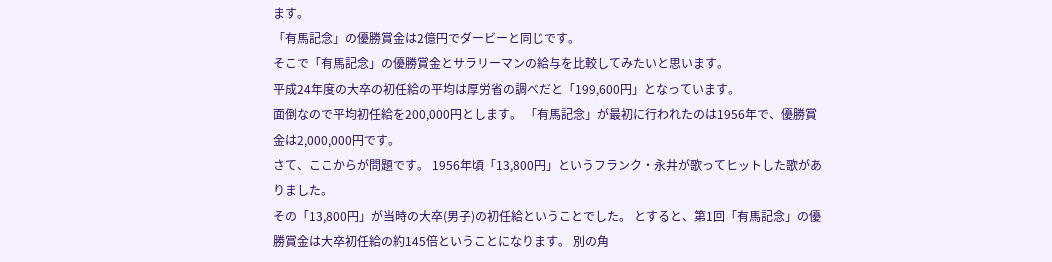ます。
「有馬記念」の優勝賞金は2億円でダービーと同じです。
そこで「有馬記念」の優勝賞金とサラリーマンの給与を比較してみたいと思います。
平成24年度の大卒の初任給の平均は厚労省の調べだと「199,600円」となっています。
面倒なので平均初任給を200,000円とします。 「有馬記念」が最初に行われたのは1956年で、優勝賞金は2,000,000円です。
さて、ここからが問題です。 1956年頃「13,800円」というフランク・永井が歌ってヒットした歌がありました。
その「13,800円」が当時の大卒(男子)の初任給ということでした。 とすると、第1回「有馬記念」の優勝賞金は大卒初任給の約145倍ということになります。 別の角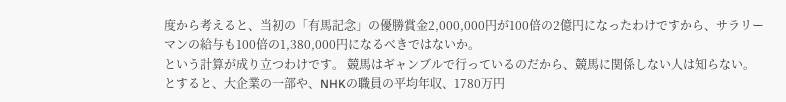度から考えると、当初の「有馬記念」の優勝賞金2,000,000円が100倍の2億円になったわけですから、サラリーマンの給与も100倍の1,380,000円になるべきではないか。
という計算が成り立つわけです。 競馬はギャンブルで行っているのだから、競馬に関係しない人は知らない。
とすると、大企業の一部や、NHKの職員の平均年収、1780万円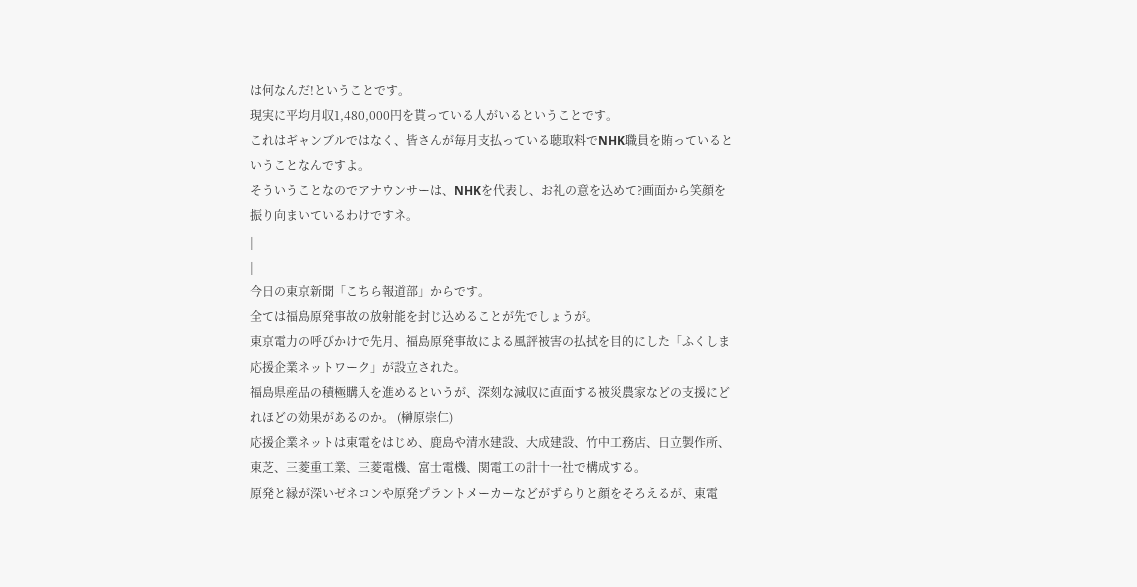は何なんだ!ということです。
現実に平均月収1,480,000円を貰っている人がいるということです。
これはギャンブルではなく、皆さんが毎月支払っている聴取料でNHK職員を賄っているということなんですよ。
そういうことなのでアナウンサーは、NHKを代表し、お礼の意を込めて?画面から笑顔を振り向まいているわけですネ。
|
|
今日の東京新聞「こちら報道部」からです。
全ては福島原発事故の放射能を封じ込めることが先でしょうが。
東京電力の呼びかけで先月、福島原発事故による風評被害の払拭を目的にした「ふくしま応援企業ネットワーク」が設立された。
福島県産品の積極購入を進めるというが、深刻な減収に直面する被災農家などの支援にどれほどの効果があるのか。 (榊原崇仁)
応援企業ネットは東電をはじめ、鹿島や清水建設、大成建設、竹中工務店、日立製作所、東芝、三菱重工業、三菱電機、富士電機、関電工の計十一社で構成する。
原発と縁が深いゼネコンや原発プラントメーカーなどがずらりと顔をそろえるが、東電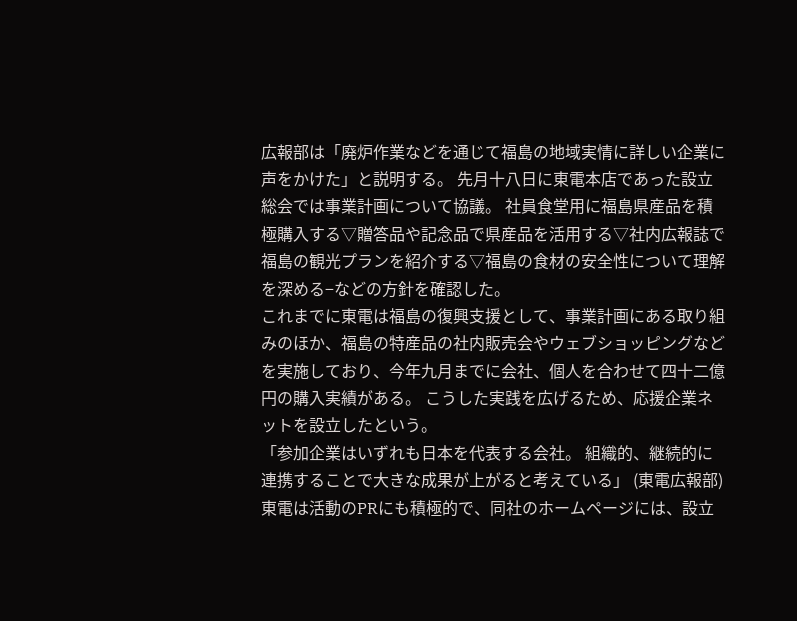広報部は「廃炉作業などを通じて福島の地域実情に詳しい企業に声をかけた」と説明する。 先月十八日に東電本店であった設立総会では事業計画について協議。 社員食堂用に福島県産品を積極購入する▽贈答品や記念品で県産品を活用する▽社内広報誌で福島の観光プランを紹介する▽福島の食材の安全性について理解を深める−などの方針を確認した。
これまでに東電は福島の復興支援として、事業計画にある取り組みのほか、福島の特産品の社内販売会やウェブショッピングなどを実施しており、今年九月までに会社、個人を合わせて四十二億円の購入実績がある。 こうした実践を広げるため、応援企業ネットを設立したという。
「参加企業はいずれも日本を代表する会社。 組織的、継続的に連携することで大きな成果が上がると考えている」 (東電広報部)
東電は活動のPRにも積極的で、同社のホームページには、設立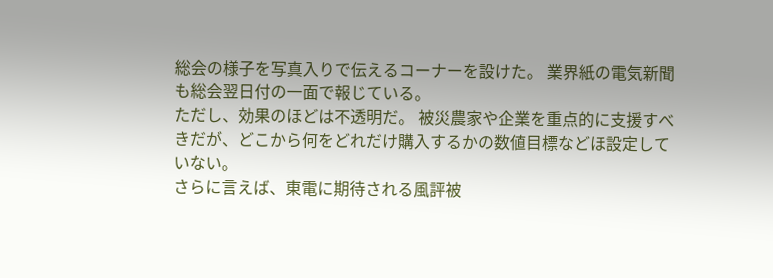総会の様子を写真入りで伝えるコーナーを設けた。 業界紙の電気新聞も総会翌日付の一面で報じている。
ただし、効果のほどは不透明だ。 被災農家や企業を重点的に支援すべきだが、どこから何をどれだけ購入するかの数値目標などほ設定していない。
さらに言えば、東電に期待される風評被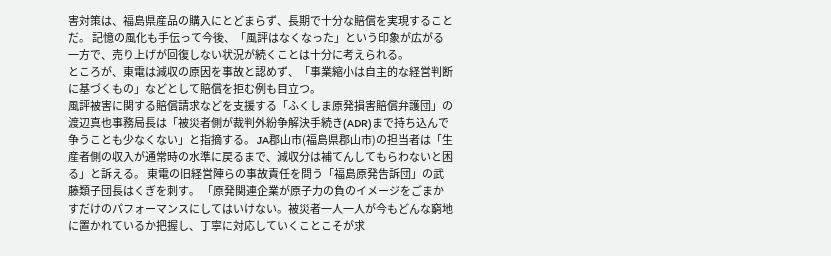害対策は、福島県産品の購入にとどまらず、長期で十分な賠償を実現することだ。 記憶の風化も手伝って今後、「風評はなくなった」という印象が広がる一方で、売り上げが回復しない状況が続くことは十分に考えられる。
ところが、東電は減収の原因を事故と認めず、「事業縮小は自主的な経営判断に基づくもの」などとして賠償を拒む例も目立つ。
風評被害に関する賠償請求などを支援する「ふくしま原発損害賠償弁護団」の渡辺真也事務局長は「被災者側が裁判外紛争解決手続き(ADR)まで持ち込んで争うことも少なくない」と指摘する。 JA郡山市(福島県郡山市)の担当者は「生産者側の収入が通常時の水準に戻るまで、減収分は補てんしてもらわないと困る」と訴える。 東電の旧経営陣らの事故責任を問う「福島原発告訴団」の武藤類子団長はくぎを刺す。 「原発関連企業が原子力の負のイメージをごまかすだけのパフォーマンスにしてはいけない。被災者一人一人が今もどんな窮地に置かれているか把握し、丁寧に対応していくことこそが求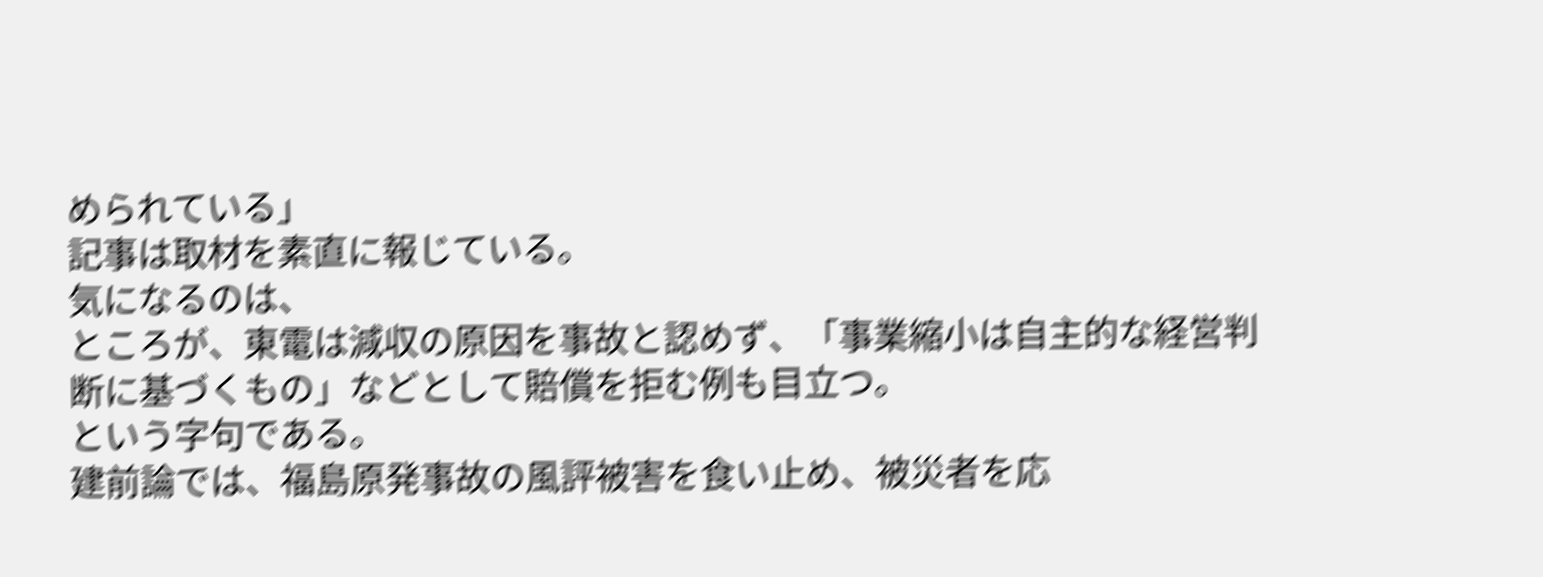められている」
記事は取材を素直に報じている。
気になるのは、
ところが、東電は減収の原因を事故と認めず、「事業縮小は自主的な経営判断に基づくもの」などとして賠償を拒む例も目立つ。
という字句である。
建前論では、福島原発事故の風評被害を食い止め、被災者を応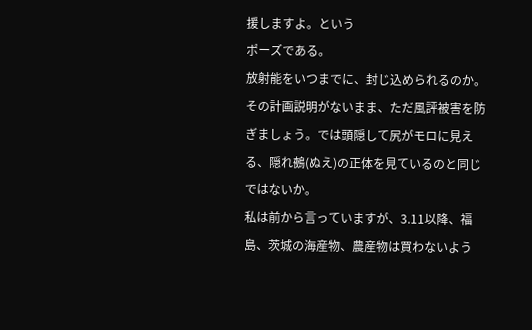援しますよ。という
ポーズである。
放射能をいつまでに、封じ込められるのか。
その計画説明がないまま、ただ風評被害を防ぎましょう。では頭隠して尻がモロに見える、隠れ鵺(ぬえ)の正体を見ているのと同じではないか。
私は前から言っていますが、3.11以降、福島、茨城の海産物、農産物は買わないよう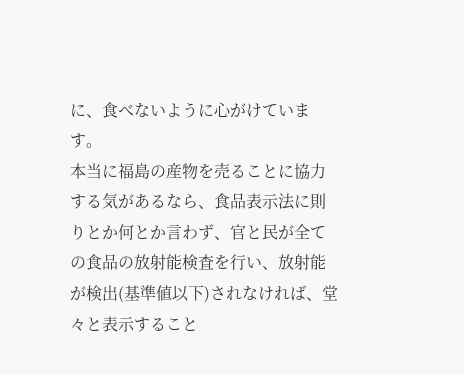に、食べないように心がけています。
本当に福島の産物を売ることに協力する気があるなら、食品表示法に則りとか何とか言わず、官と民が全ての食品の放射能検査を行い、放射能が検出(基準値以下)されなければ、堂々と表示すること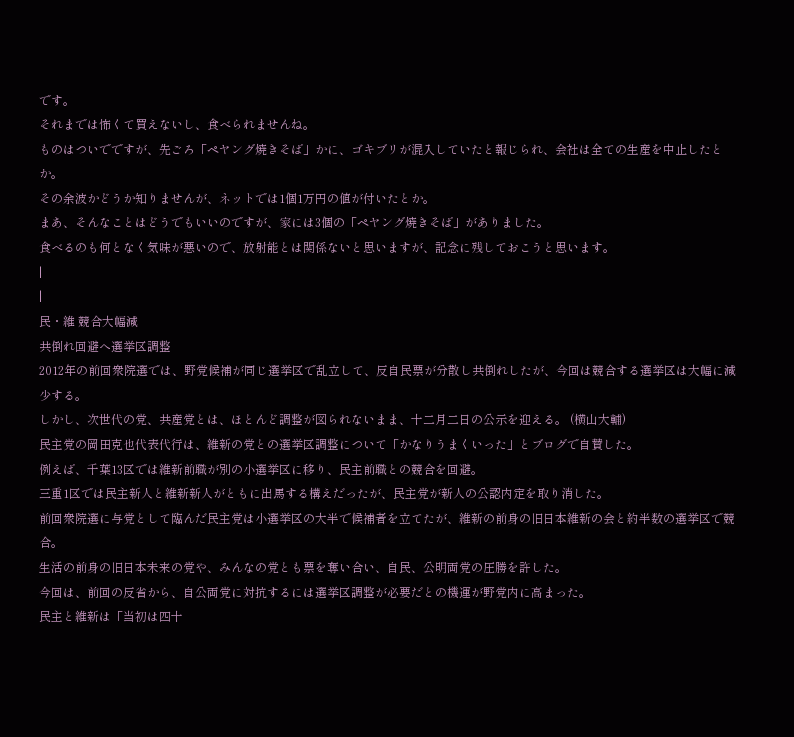です。
それまでは怖くて買えないし、食べられませんね。
ものはついでですが、先ごろ「ペヤング焼きそば」かに、ゴキブリが混入していたと報じられ、会社は全ての生産を中止したとか。
その余波かどうか知りませんが、ネットでは1個1万円の値が付いたとか。
まあ、そんなことはどうでもいいのですが、家には3個の「ペヤング焼きそば」がありました。
食べるのも何となく気味が悪いので、放射能とは関係ないと思いますが、記念に残しておこうと思います。
|
|
民・維 競合大幅減
共倒れ回避へ選挙区調整
2012年の前回衆院選では、野党候補が同じ選挙区で乱立して、反自民票が分散し共倒れしたが、今回は競合する選挙区は大幅に減少する。
しかし、次世代の党、共産党とは、ほとんど調整が図られないまま、十二月二日の公示を迎える。 (横山大輔)
民主党の岡田克也代表代行は、維新の党との選挙区調整について「かなりうまくいった」とブログで自賛した。
例えば、千葉13区では維新前職が別の小選挙区に移り、民主前職との競合を回避。
三重1区では民主新人と維新新人がともに出馬する構えだったが、民主党が新人の公認内定を取り消した。
前回衆院選に与党として臨んだ民主党は小選挙区の大半で候補者を立てたが、維新の前身の旧日本維新の会と約半数の選挙区で競合。
生活の前身の旧日本未来の党や、みんなの党とも票を奪い合い、自民、公明両党の圧勝を許した。
今回は、前回の反省から、自公両党に対抗するには選挙区調整が必要だとの機運が野党内に高まった。
民主と維新は「当初は四十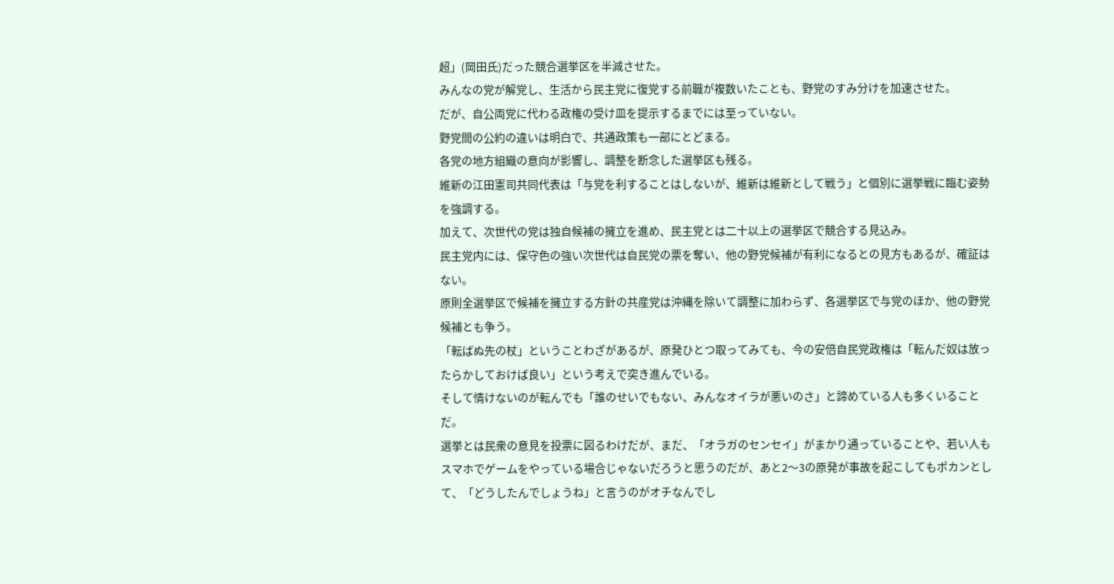超」(岡田氏)だった競合選挙区を半減させた。
みんなの党が解党し、生活から民主党に復党する前職が複数いたことも、野党のすみ分けを加速させた。
だが、自公両党に代わる政権の受け皿を提示するまでには至っていない。
野党間の公約の違いは明白で、共通政策も一部にとどまる。
各党の地方組織の意向が影響し、調整を断念した選挙区も残る。
維新の江田憲司共同代表は「与党を利することはしないが、維新は維新として戦う」と個別に選挙戦に臨む姿勢を強調する。
加えて、次世代の党は独自候補の擁立を進め、民主党とは二十以上の選挙区で競合する見込み。
民主党内には、保守色の強い次世代は自民党の票を奪い、他の野党候補が有利になるとの見方もあるが、確証はない。
原則全選挙区で候補を擁立する方針の共産党は沖縄を除いて調整に加わらず、各選挙区で与党のほか、他の野党候補とも争う。
「転ばぬ先の杖」ということわざがあるが、原発ひとつ取ってみても、今の安倍自民党政権は「転んだ奴は放ったらかしておけば良い」という考えで突き進んでいる。
そして情けないのが転んでも「誰のせいでもない、みんなオイラが悪いのさ」と諦めている人も多くいることだ。
選挙とは民衆の意見を投票に図るわけだが、まだ、「オラガのセンセイ」がまかり通っていることや、若い人もスマホでゲームをやっている場合じゃないだろうと思うのだが、あと2〜3の原発が事故を起こしてもポカンとして、「どうしたんでしょうね」と言うのがオチなんでし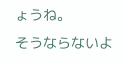ょうね。
そうならないよ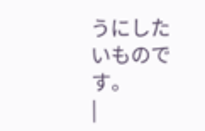うにしたいものです。
|